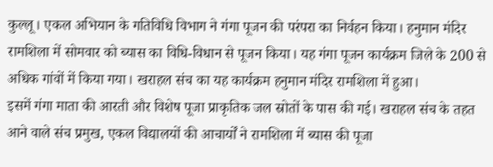कुल्लू। एकल अभियान के गतिविधि विभाग ने गंगा पूजन की परंपरा का निर्वहन किया। हनुमान मंदिर रामशिला में सोमवार को ब्यास का विधि-विधान से पूजन किया। यह गंगा पूजन कार्यक्रम जिले के 200 से अधिक गांवों में किया गया। खराहल संच का यह कार्यक्रम हनुमान मंदिर रामशिला में हुआ।
इसमें गंगा माता की आरती और विशेष पूजा प्राकृतिक जल स्रोतों के पास की गई। खराहल संच के तहत आने वाले संच प्रमुख, एकल विद्यालयों की आचार्यों ने रामशिला में ब्यास की पूजा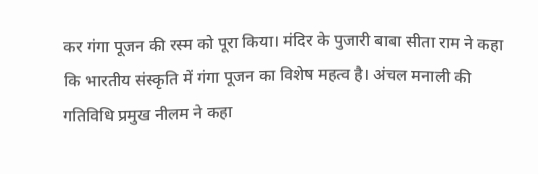कर गंगा पूजन की रस्म को पूरा किया। मंदिर के पुजारी बाबा सीता राम ने कहा कि भारतीय संस्कृति में गंगा पूजन का विशेष महत्व है। अंचल मनाली की गतिविधि प्रमुख नीलम ने कहा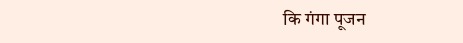कि गंगा पूजन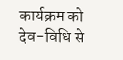कार्यक्रम को देव-विधि से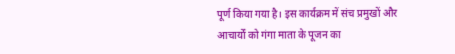पूर्ण किया गया है। इस कार्यक्रम में संच प्रमुखों और आचार्यों को गंगा माता के पूजन का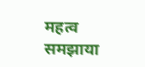महत्व समझाया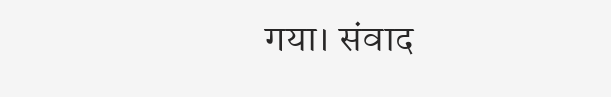गया। संवाद